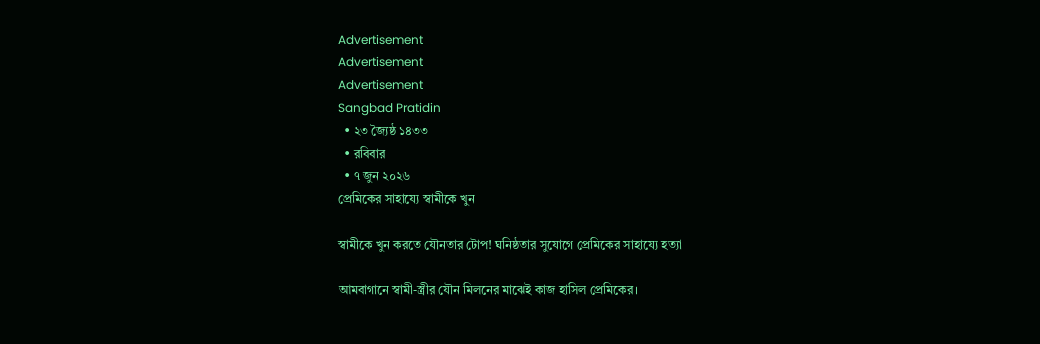Advertisement
Advertisement
Advertisement
Sangbad Pratidin
  • ২৩ জ্যৈষ্ঠ ১৪৩৩
  • রবিবার
  • ৭ জুন ২০২৬
প্রেমিকের সাহায্যে স্বামীকে খুন

স্বামীকে খুন করতে যৌনতার টোপ! ঘনিষ্ঠতার সুযোগে প্রেমিকের সাহায্যে হত্যা

আমবাগানে স্বামী-স্ত্রীর যৌন মিলনের মাঝেই কাজ হাসিল প্রেমিকের।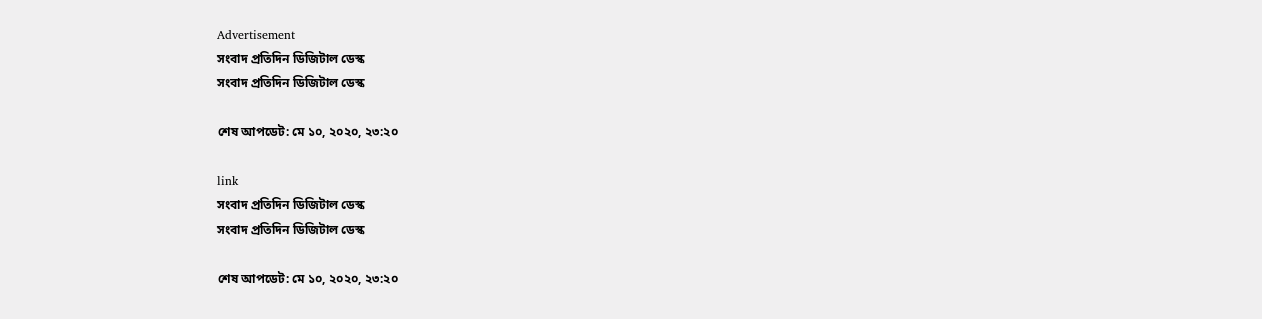Advertisement
সংবাদ প্রতিদিন ডিজিটাল ডেস্ক
সংবাদ প্রতিদিন ডিজিটাল ডেস্ক

শেষ আপডেট: মে ১০, ২০২০, ২৩:২০

link
সংবাদ প্রতিদিন ডিজিটাল ডেস্ক
সংবাদ প্রতিদিন ডিজিটাল ডেস্ক

শেষ আপডেট: মে ১০, ২০২০, ২৩:২০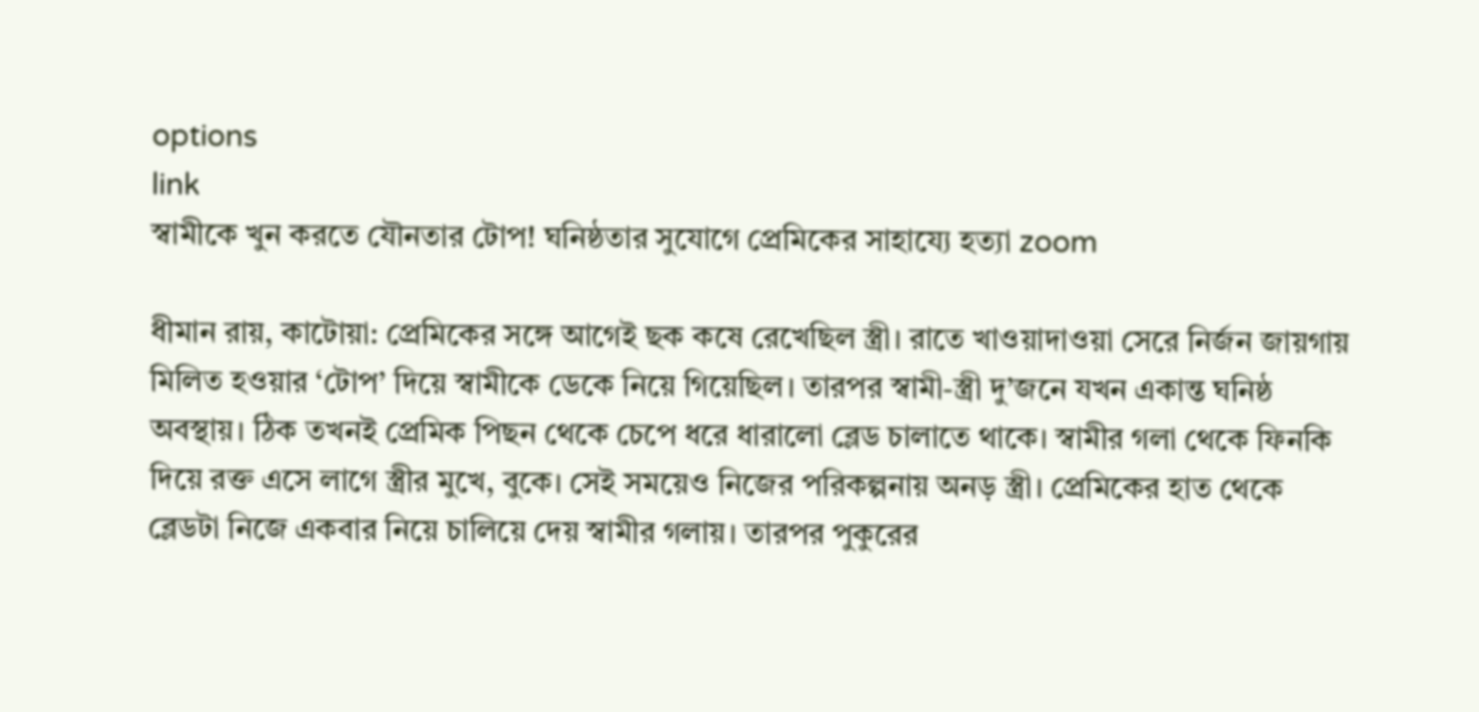options
link
স্বামীকে খুন করতে যৌনতার টোপ! ঘনিষ্ঠতার সুযোগে প্রেমিকের সাহায্যে হত্যা zoom

ধীমান রায়, কাটোয়া: প্রেমিকের সঙ্গে আগেই ছক কষে রেখেছিল স্ত্রী। রাতে খাওয়াদাওয়া সেরে নির্জন জায়গায় মিলিত হওয়ার ‘টোপ’ দিয়ে স্বামীকে ডেকে নিয়ে গিয়েছিল। তারপর স্বামী-স্ত্রী দু’জনে যখন একান্ত ঘনিষ্ঠ অবস্থায়। ঠিক তখনই প্রেমিক পিছন থেকে চেপে ধরে ধারালো ব্লেড চালাতে থাকে। স্বামীর গলা থেকে ফিনকি দিয়ে রক্ত এসে লাগে স্ত্রীর মুখে, বুকে। সেই সময়েও নিজের পরিকল্পনায় অনড় স্ত্রী। প্রেমিকের হাত থেকে ব্লেডটা নিজে একবার নিয়ে চালিয়ে দেয় স্বামীর গলায়। তারপর পুকুরের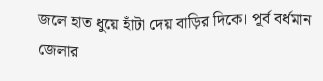জলে হাত ধুয়ে হাঁটা দেয় বাড়ির দিকে। পূর্ব বর্ধমান জেলার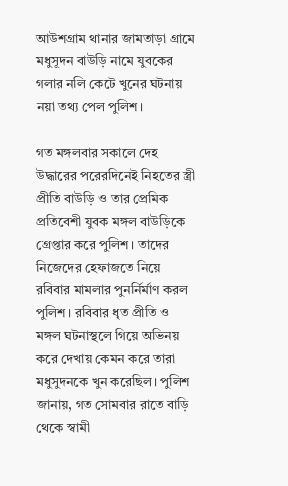আউশগ্রাম থানার জামতাড়া গ্রামে মধুসূদন বাউড়ি নামে যুবকের গলার নলি কেটে খুনের ঘটনায় নয়া তথ্য পেল পুলিশ।

গত মঙ্গলবার সকালে দেহ উদ্ধারের পরেরদিনেই নিহতের স্ত্রী প্রীতি বাউড়ি ও তার প্রেমিক প্রতিবেশী যুবক মঙ্গল বাউড়িকে গ্রেপ্তার করে পুলিশ। তাদের নিজেদের হেফাজতে নিয়ে রবিবার মামলার পুনর্নির্মাণ করল পুলিশ। রবিবার ধৃত প্রীতি ও মঙ্গল ঘটনাস্থলে গিয়ে অভিনয় করে দেখায় কেমন করে তারা মধুসুদনকে খুন করেছিল। পুলিশ জানায়, গত সোমবার রাতে বাড়ি থেকে স্বামী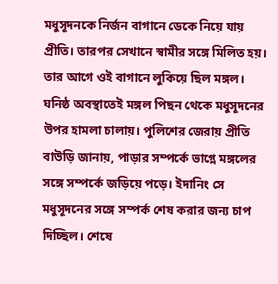মধুসূদনকে নির্জন বাগানে ডেকে নিয়ে যায় প্রীতি। তারপর সেখানে স্বামীর সঙ্গে মিলিত হয়। তার আগে ওই বাগানে লুকিয়ে ছিল মঙ্গল। ঘনিষ্ঠ অবস্থাতেই মঙ্গল পিছন থেকে মধুসূদনের উপর হামলা চালায়। পুলিশের জেরায় প্রীতি বাউড়ি জানায়, পাড়ার সম্পর্কে ভাগ্নে মঙ্গলের সঙ্গে সম্পর্কে জড়িয়ে পড়ে। ইদানিং সে মধুসূদনের সঙ্গে সম্পর্ক শেষ করার জন্য চাপ দিচ্ছিল। শেষে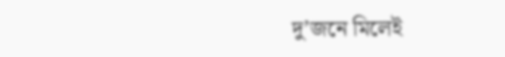দু’জনে মিলেই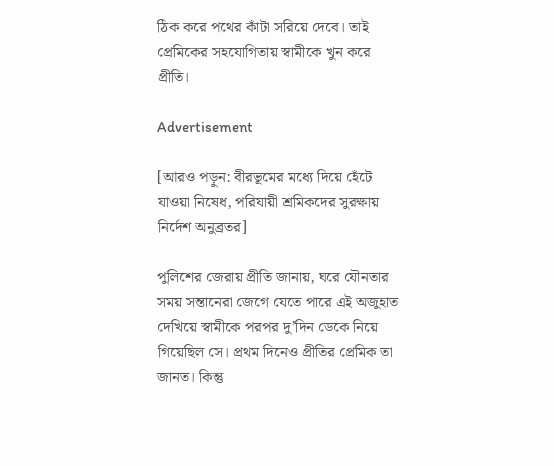ঠিক করে পথের কাঁটা সরিয়ে দেবে। তাই প্রেমিকের সহযোগিতায় স্বামীকে খুন করে প্রীতি।

Advertisement

[আরও পড়ুন: বীরভূমের মধ্যে দিয়ে হেঁটে যাওয়া নিষেধ, পরিযায়ী শ্রমিকদের সুরক্ষায় নির্দেশ অনুব্রতর]

পুলিশের জেরায় প্রীতি জানায়, ঘরে যৌনতার সময় সন্তানেরা জেগে যেতে পারে এই অজুহাত দেখিয়ে স্বামীকে পরপর দু’দিন ডেকে নিয়ে গিয়েছিল সে। প্রথম দিনেও প্রীতির প্রেমিক তা জানত। কিন্তু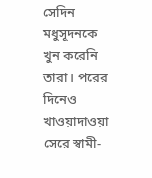সেদিন মধুসূদনকে খুন করেনি তারা। পরের দিনেও খাওয়াদাওয়া সেরে স্বামী-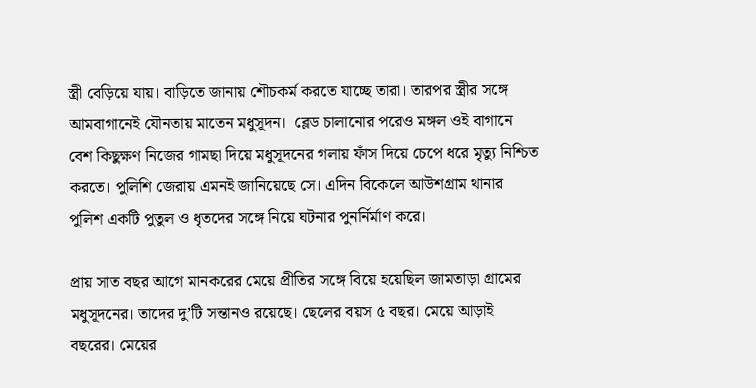স্ত্রী বেড়িয়ে যায়। বাড়িতে জানায় শৌচকর্ম করতে যাচ্ছে তারা। তারপর স্ত্রীর সঙ্গে আমবাগানেই যৌনতায় মাতেন মধুসূদন।  ব্লেড চালানোর পরেও মঙ্গল ওই বাগানে বেশ কিছুক্ষণ নিজের গামছা দিয়ে মধুসূদনের গলায় ফাঁস দিয়ে চেপে ধরে মৃত্যু নিশ্চিত করতে। পুলিশি জেরায় এমনই জানিয়েছে সে। এদিন বিকেলে আউশগ্রাম থানার পুলিশ একটি পুতুল ও ধৃতদের সঙ্গে নিয়ে ঘটনার পুনর্নির্মাণ করে।

প্রায় সাত বছর আগে মানকরের মেয়ে প্রীতির সঙ্গে বিয়ে হয়েছিল জামতাড়া গ্রামের মধুসূদনের। তাদের দু’টি সন্তানও রয়েছে। ছেলের বয়স ৫ বছর। মেয়ে আড়াই বছরের। মেয়ের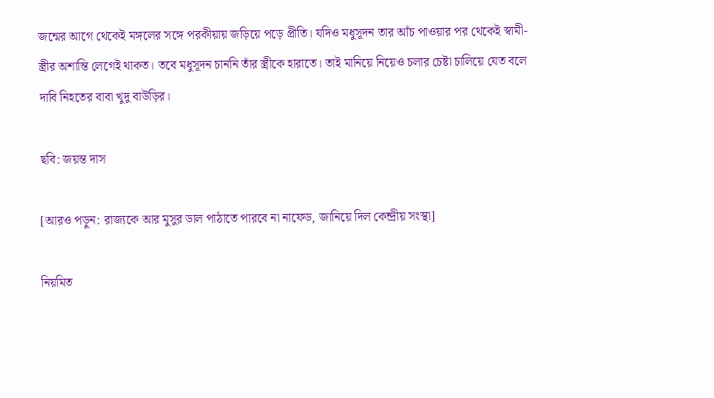জন্মের আগে থেকেই মঙ্গলের সঙ্গে পরকীয়ায় জড়িয়ে পড়ে প্রীতি। যদিও মধুসূদন তার আঁচ পাওয়ার পর থেকেই স্বামী-স্ত্রীর অশান্তি লেগেই থাকত। তবে মধুসূদন চাননি তাঁর স্ত্রীকে হারাতে। তাই মানিয়ে নিয়েও চলার চেষ্টা চালিয়ে যেত বলে দাবি নিহতের বাবা খুদু বাউড়ির।

ছবি: জয়ন্ত দাস

[আরও পড়ুন: রাজ্যকে আর মুসুর ডাল পাঠাতে পারবে না নাফেড, জানিয়ে দিল কেন্দ্রীয় সংস্থা]

নিয়মিত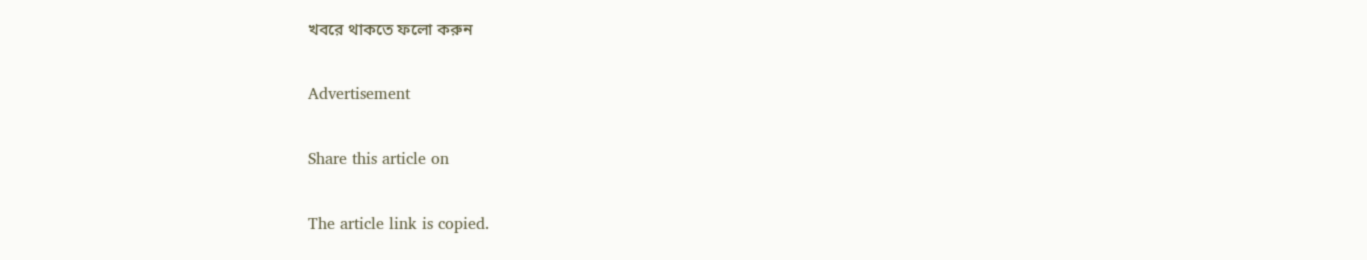খবরে থাকতে ফলো করুন

Advertisement

Share this article on

The article link is copied.